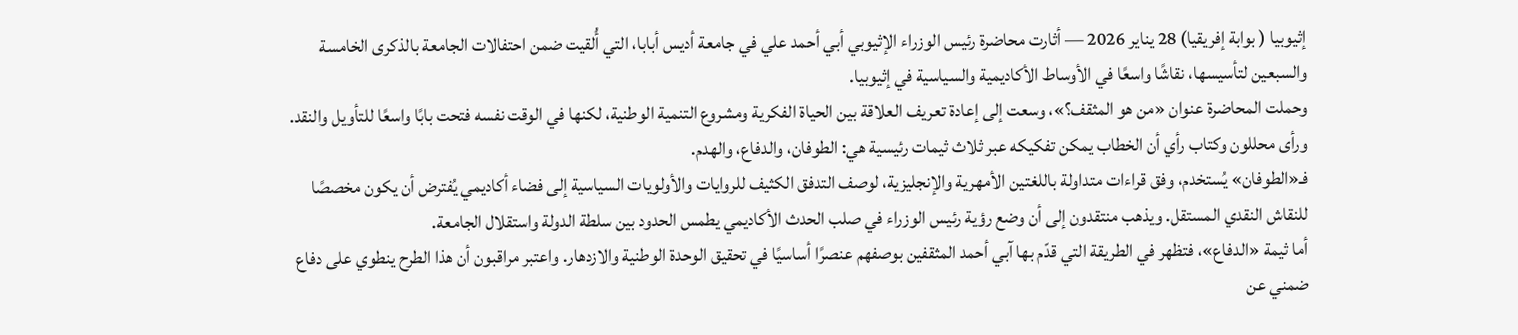إثيوبيا ( بوابة إفريقيا) 28 يناير 2026 — أثارت محاضرة رئيس الوزراء الإثيوبي أبي أحمد علي في جامعة أديس أبابا، التي أُلقيت ضمن احتفالات الجامعة بالذكرى الخامسة والسبعين لتأسيسها، نقاشًا واسعًا في الأوساط الأكاديمية والسياسية في إثيوبيا.
وحملت المحاضرة عنوان «من هو المثقف؟»، وسعت إلى إعادة تعريف العلاقة بين الحياة الفكرية ومشروع التنمية الوطنية، لكنها في الوقت نفسه فتحت بابًا واسعًا للتأويل والنقد.
ورأى محللون وكتاب رأي أن الخطاب يمكن تفكيكه عبر ثلاث ثيمات رئيسية هي: الطوفان، والدفاع، والهدم.
فـ«الطوفان» يُستخدم، وفق قراءات متداولة باللغتين الأمهرية والإنجليزية، لوصف التدفق الكثيف للروايات والأولويات السياسية إلى فضاء أكاديمي يُفترض أن يكون مخصصًا للنقاش النقدي المستقل. ويذهب منتقدون إلى أن وضع رؤية رئيس الوزراء في صلب الحدث الأكاديمي يطمس الحدود بين سلطة الدولة واستقلال الجامعة.
أما ثيمة «الدفاع»، فتظهر في الطريقة التي قدّم بها آبي أحمد المثقفين بوصفهم عنصرًا أساسيًا في تحقيق الوحدة الوطنية والازدهار. واعتبر مراقبون أن هذا الطرح ينطوي على دفاع ضمني عن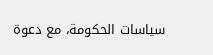سياسات الحكومة، مع دعوة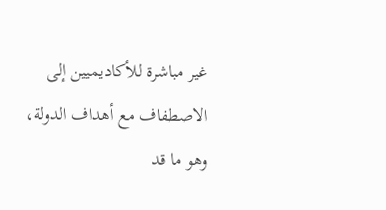غير مباشرة للأكاديميين إلى الاصطفاف مع أهداف الدولة، وهو ما قد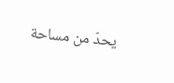يحدّ من مساحة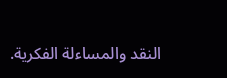النقد والمساءلة الفكرية.